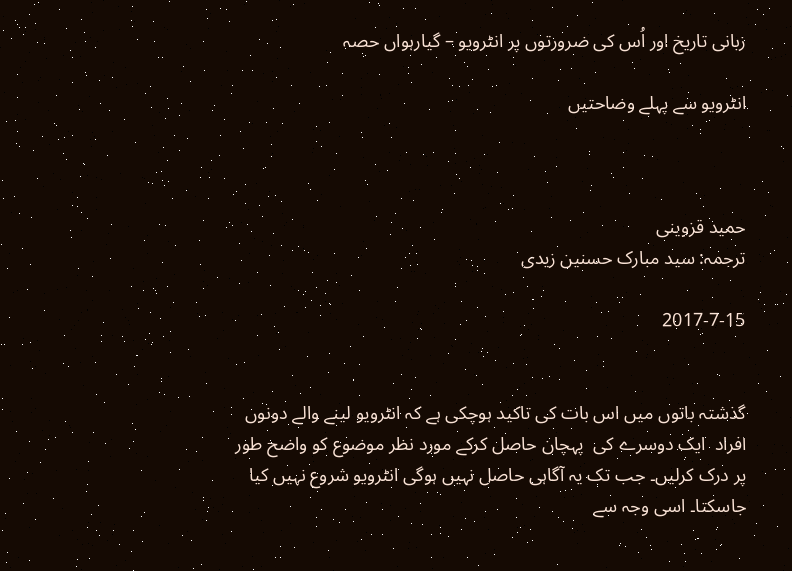زبانی تاریخ اور اُس کی ضرورتوں پر انٹرویو – گیارہواں حصہ

انٹرویو سے پہلے وضاحتیں



حمید قزوینی
ترجمہ: سید مبارک حسنین زیدی

2017-7-15


گذشتہ باتوں میں اس بات کی تاکید ہوچکی ہے کہ انٹرویو لینے والے دونوں افراد  ایک دوسرے کی  پہچان حاصل کرکے مورد نظر موضوع کو واضح طور پر درک کرلیں۔ جب تک یہ آگاہی حاصل نہیں ہوگی انٹرویو شروع نہیں کیا جاسکتا۔ اسی وجہ سے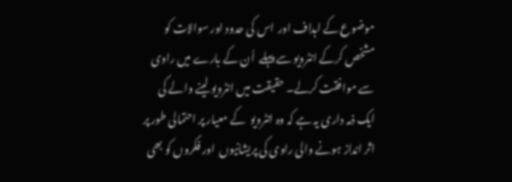موضوع کے اہداف اور  اس کی حدود اور سوالات کو مشخص کرکے انٹرویو سے پہلے  اُن کے بارے میں راوی سے موافقت کرلے۔ حقیقت میں انٹرویو لینے والے کی ایک ذمہ داری یہ ہے کہ وہ انٹرویو  کے معیار پر احتمالی طور پر اثر انداز ہونے والی راوی کی پریشانیوں  اور فکروں کو بھی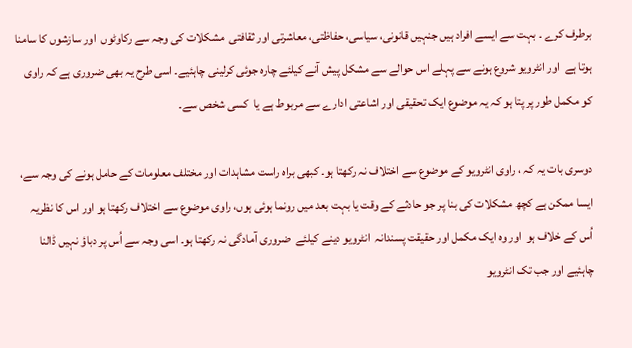برطرف کرے ۔ بہت سے ایسے افراد ہیں جنہیں قانونی، سیاسی، حفاظتی، معاشرتی اور ثقافتی  مشکلات کی وجہ سے رکاوٹوں  اور سازشوں کا سامنا ہوتا ہے  اور انٹرویو شروع ہونے سے پہلے اس حوالے سے مشکل پیش آنے کیلئے چارہ جوئی کرلینی چاہئیے۔ اسی طرح یہ بھی ضروری ہے کہ راوی کو مکمل طور پر پتا ہو کہ یہ موضوع ایک تحقیقی اور اشاعتی ادارے سے مربوط ہے یا  کسی شخص سے۔

دوسری بات یہ کہ ، راوی انٹرویو کے موضوع سے اختلاف نہ رکھتا ہو۔ کبھی براہ راست مشاہدات اور مختلف معلومات کے حامل ہونے کی وجہ سے، ایسا ممکن ہے کچھ مشکلات کی بنا پر جو حادثے کے وقت یا بہت بعد میں رونما ہوئی ہوں، راوی موضوع سے اختلاف رکھتا ہو اور اس کا نظریہ اُس کے خلاف ہو  اور وہ ایک مکمل اور حقیقت پسندانہ  انٹرویو دینے کیلئے  ضروری آمادگی نہ رکھتا ہو۔ اسی وجہ سے اُس پر دباؤ نہیں ڈالنا چاہئیے اور جب تک انٹرویو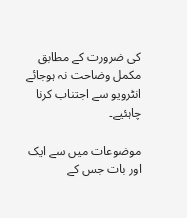کی ضرورت کے مطابق مکمل وضاحت نہ ہوجائے انٹرویو سے اجتناب کرنا چاہئیے۔

موضوعات میں سے ایک اور بات جس کے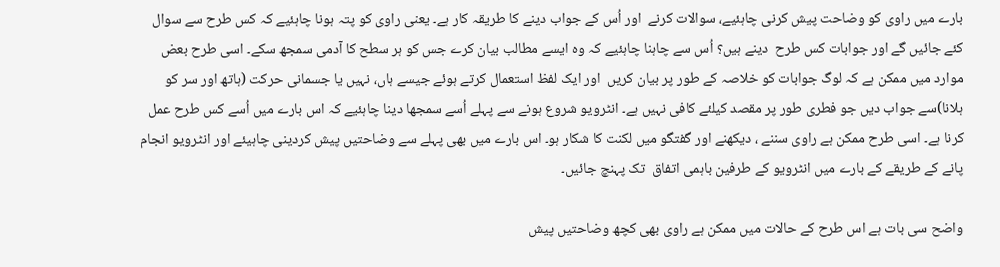بارے میں راوی کو وضاحت پیش کرنی چاہئیے، سوالات کرنے  اور اُس کے جواب دینے کا طریقہ کار ہے۔ یعنی راوی کو پتہ ہونا چاہئیے کہ کس طرح سے سوال کئے جائیں گے اور جوابات کس طرح  دینے ہیں؟ اُس سے چاہنا چاہئیے کہ وہ ایسے مطالب بیان کرے جس کو ہر سطح کا آدمی سمجھ سکے۔ اسی طرح بعض موارد میں ممکن ہے کہ لوگ جوابات کو خلاصہ کے طور پر بیان کریں  اور ایک لفظ استعمال کرتے ہوئے جیسے ہاں، نہیں یا جسمانی حرکت (ہاتھ اور سر کو ہلانا)سے جواب دیں جو فطری طور پر مقصد کیلئے کافی نہیں ہے۔ انٹرویو شروع ہونے سے پہلے اُسے سمجھا دینا چاہئیے کہ اس بارے میں اُسے کس طرح عمل کرنا ہے۔ اسی طرح ممکن ہے راوی سننے ، دیکھنے اور گفتگو میں لکنت کا شکار ہو۔ اس بارے میں بھی پہلے سے وضاحتیں پیش کردینی چاہیئے اور انٹرویو انجام پانے کے طریقے کے بارے میں انٹرویو کے طرفین باہمی اتفاق  تک پہنچ جائیں۔

واضح سی بات ہے اس طرح کے حالات میں ممکن ہے راوی بھی کچھ وضاحتیں پیش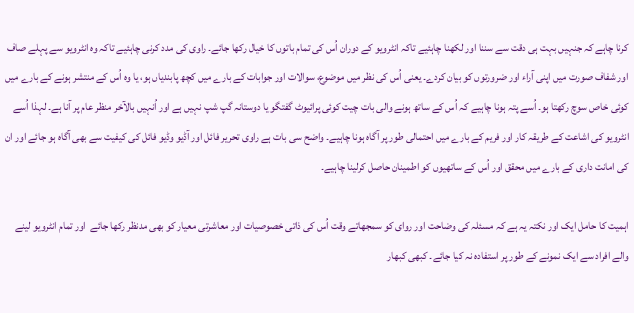کرنا چاہے کہ جنہیں بہت ہی دقت سے سننا اور لکھنا چاہئیے تاکہ انٹرویو کے دوران اُس کی تمام باتوں کا خیال رکھا جائے۔ راوی کی مدد کرنی چاہئیے تاکہ وہ انٹرویو سے پہلے صاف اور شفاف صورت میں اپنی آراء اور ضرورتوں کو بیان کردے۔ یعنی اُس کی نظر میں موضوع، سوالات اور جوابات کے بارے میں کچھ پابندیاں ہو، یا وہ اُس کے منتشر ہونے کے بارے میں کوئی خاص سوچ رکھتا ہو۔ اُسے پتہ ہونا چاہیے کہ اُس کے ساتھ ہونے والی بات چیت کوئی پرائیوٹ گفتگو یا دوستانہ گپ شپ نہیں ہے اور اُنہیں بالآخر منظر عام پر آنا ہے۔ لہذا اُسے انٹرویو کی اشاعت کے طریقہ کار اور فریم کے بارے میں احتمالی طور پر آگاہ ہونا چاہیے۔ واضح سی بات ہے راوی تحریر فائل اور آڈیو وڈیو فائل کی کیفیت سے بھی آگاہ ہو جائے اور ان کی امانت داری کے بارے میں محقق اور اُس کے ساتھیوں کو اطمینان حاصل کرلینا چاہیے۔

اہمیت کا حامل ایک اور نکتہ یہ ہے کہ مسئلہ کی وضاحت اور روای کو سمجھاتے وقت اُس کی ذاتی خصوصیات اور معاشرتی معیار کو بھی مدنظر رکھا جائے  اور تمام انٹرویو لینے والے افراد سے ایک نمونے کے طور پر استفادہ نہ کیا جائے۔ کبھی کبھار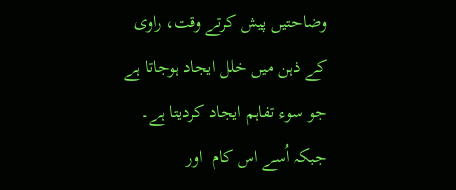وضاحتیں پیش کرتے وقت، راوی کے ذہن میں خلل ایجاد ہوجاتا ہے جو سوء تفاہم ایجاد کردیتا ہے۔ جبکہ اُسے اس کام  اور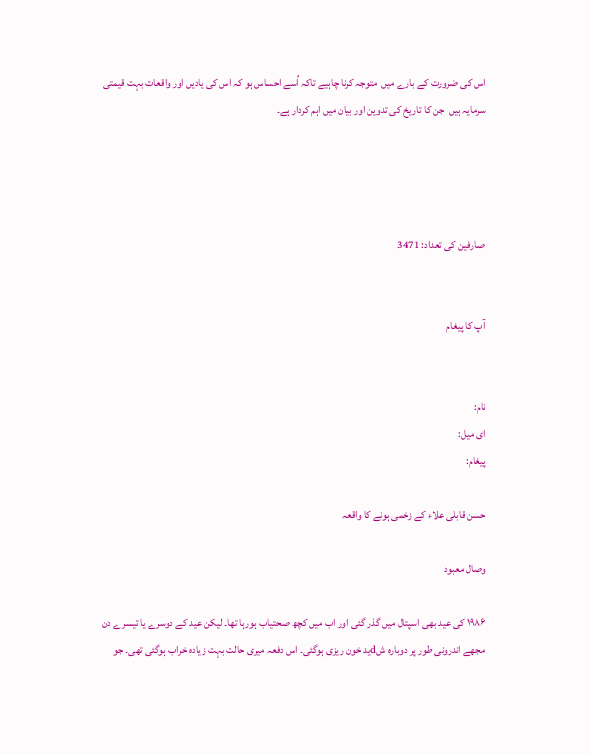اس کی ضرورت کے بارے میں  متوجہ کرنا چاہیے تاکہ اُسے احساس ہو کہ اس کی یادیں اور واقعات بہت قیمتی سرمایہ ہیں  جن کا تاریخ کی تدوین اور بیان میں اہم کردار ہے۔




صارفین کی تعداد: 3471


آپ کا پیغام


نام:
ای میل:
پیغام:

حسن قابلی علاء کے زخمی ہونے کا واقعہ

وصال معبود

۱۹۸۶ کی عید بھی اسپتال میں گذر گئی اور اب میں کچھ صحتیاب ہورہا تھا۔ لیکن عید کے دوسرے یا تیسرے دن مجھے اندرونی طور پر دوبارہ شdید خون ریزی ہوگئی۔ اس دفعہ میری حالت بہت زیادہ خراب ہوگئی تھی۔ جو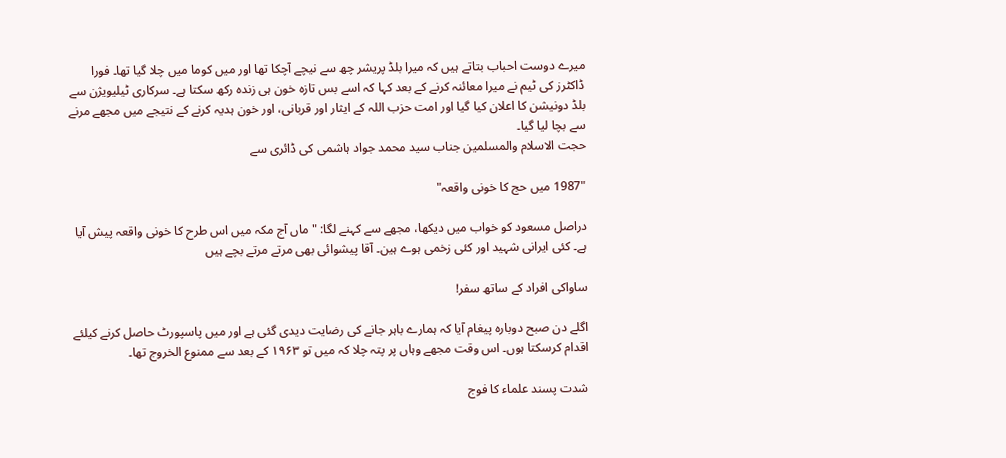میرے دوست احباب بتاتے ہیں کہ میرا بلڈ پریشر چھ سے نیچے آچکا تھا اور میں کوما میں چلا گیا تھا۔ فورا ڈاکٹرز کی ٹیم نے میرا معائنہ کرنے کے بعد کہا کہ اسے بس تازہ خون ہی زندہ رکھ سکتا ہے۔ سرکاری ٹیلیویژن سے بلڈ دونیشن کا اعلان کیا گیا اور امت حزب اللہ کے ایثار اور قربانی، اور خون ہدیہ کرنے کے نتیجے میں مجھے مرنے سے بچا لیا گیا۔
حجت الاسلام والمسلمین جناب سید محمد جواد ہاشمی کی ڈائری سے

"1987 میں حج کا خونی واقعہ"

دراصل مسعود کو خواب میں دیکھا، مجھے سے کہنے لگا: "ماں آج مکہ میں اس طرح کا خونی واقعہ پیش آیا ہے۔ کئی ایرانی شہید اور کئی زخمی ہوے ہین۔ آقا پیشوائی بھی مرتے مرتے بچے ہیں

ساواکی افراد کے ساتھ سفر!

اگلے دن صبح دوبارہ پیغام آیا کہ ہمارے باہر جانے کی رضایت دیدی گئی ہے اور میں پاسپورٹ حاصل کرنے کیلئے اقدام کرسکتا ہوں۔ اس وقت مجھے وہاں پر پتہ چلا کہ میں تو ۱۹۶۳ کے بعد سے ممنوع الخروج تھا۔

شدت پسند علماء کا فوج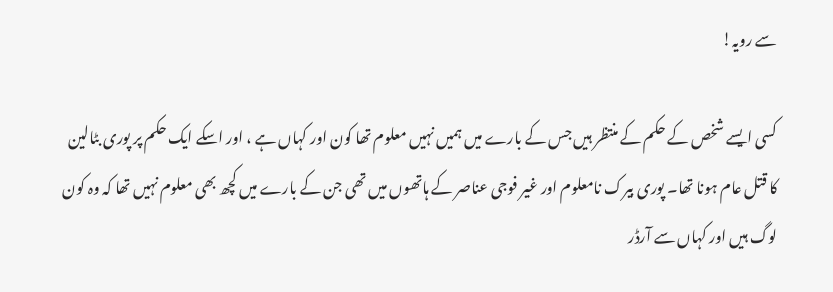سے رویہ!

کسی ایسے شخص کے حکم کے منتظر ہیں جس کے بارے میں ہمیں نہیں معلوم تھا کون اور کہاں ہے ، اور اسکے ایک حکم پر پوری بٹالین کا قتل عام ہونا تھا۔ پوری بیرک نامعلوم اور غیر فوجی عناصر کے ہاتھوں میں تھی جن کے بارے میں کچھ بھی معلوم نہیں تھا کہ وہ کون لوگ ہیں اور کہاں سے آرڈر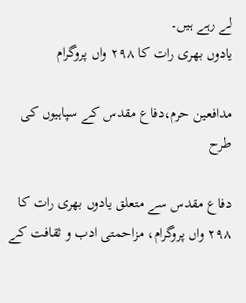لے رہے ہیں۔
یادوں بھری رات کا ۲۹۸ واں پروگرام

مدافعین حرم،دفاع مقدس کے سپاہیوں کی طرح

دفاع مقدس سے متعلق یادوں بھری رات کا ۲۹۸ واں پروگرام، مزاحمتی ادب و ثقافت کے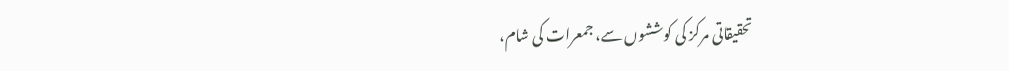تحقیقاتی مرکز کی کوششوں سے، جمعرات کی شام،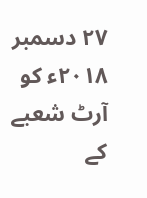۲۷ دسمبر ۲۰۱۸ء کو آرٹ شعبے کے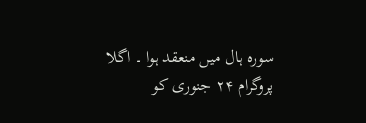سورہ ہال میں منعقد ہوا ۔ اگلا پروگرام ۲۴ جنوری کو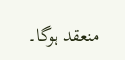منعقد ہوگا۔